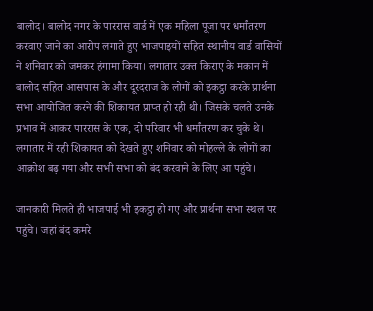बालोद। बालोद नगर के पाररास वार्ड में एक महिला पूजा पर धर्मांतरण करवाए जाने का आरोप लगाते हुए भाजपाइयों सहित स्थानीय वार्ड वासियों ने शनिवार को जमकर हंगामा किया। लगातार उक्त किराए के मकान में बालोद सहित आसपास के और दूरदराज के लोगों को इकट्ठा करके प्रार्थना सभा आयोजित करने की शिकायत प्राप्त हो रही थी। जिसके चलते उनके प्रभाव में आकर पाररास के एक, दो परिवार भी धर्मांतरण कर चुके थे। लगातार में रही शिकायत को देखते हुए शनिवार को मोहल्ले के लोगों का आक्रोश बढ़ गया और सभी सभा को बंद करवाने के लिए आ पहुंचे।

जानकारी मिलते ही भाजपाई भी इकट्ठा हो गए और प्रार्थना सभा स्थल पर पहुंचे। जहां बंद कमरे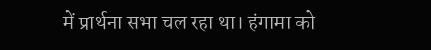में प्रार्थना सभा चल रहा था। हंगामा को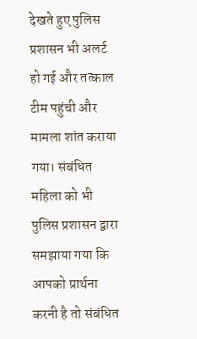देखते हुए पुलिस प्रशासन भी अलर्ट हो गई और तत्काल टीम पहुंची और मामला शांत कराया गया। संबंधित महिला को भी पुलिस प्रशासन द्वारा समझाया गया कि आपको प्रार्थना करनी है तो संबंधित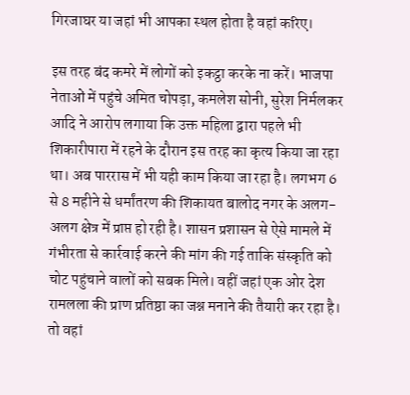गिरजाघर या जहां भी आपका स्थल होता है वहां करिए।

इस तरह बंद कमरे में लोगों को इकट्ठा करके ना करें। भाजपा नेताओं में पहुंचे अमित चोपड़ा, कमलेश सोनी, सुरेश निर्मलकर आदि ने आरोप लगाया कि उक्त महिला द्वारा पहले भी शिकारीपारा में रहने के दौरान इस तरह का कृत्य किया जा रहा था। अब पाररास में भी यही काम किया जा रहा है। लगभग 6 से 8 महीने से धर्मांतरण की शिकायत बालोद नगर के अलग-अलग क्षेत्र में प्राप्त हो रही है। शासन प्रशासन से ऐसे मामले में गंभीरता से कार्रवाई करने की मांग की गई ताकि संस्कृति को चोट पहुंचाने वालों को सबक मिले। वहीं जहां एक ओर देश रामलला की प्राण प्रतिष्ठा का जश्न मनाने की तैयारी कर रहा है। तो वहां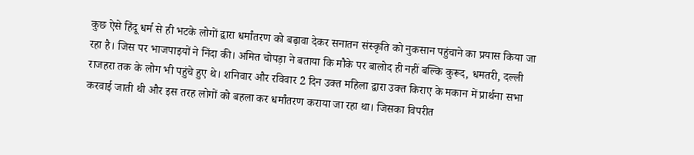कुछ ऐसे हिंदू धर्म से ही भटके लोगों द्वारा धर्मांतरण को बढ़ावा देकर सनातन संस्कृति को नुकसान पहुंचाने का प्रयास किया जा रहा है। जिस पर भाजपाइयों ने निंदा की। अमित चोपड़ा ने बताया कि मौके पर बालोद ही नहीं बल्कि कुरूद, धमतरी, दल्ली राजहरा तक के लोग भी पहुंचे हुए थे। शनिवार और रविवार 2 दिन उक्त महिला द्वारा उक्त किराए के मकान में प्रार्थना सभा करवाई जाती थी और इस तरह लोगों को बहला कर धर्मांतरण कराया जा रहा था। जिसका विपरीत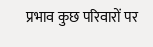प्रभाव कुछ परिवारों पर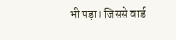भी पड़ा। जिससे वार्ड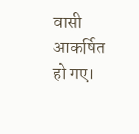वासी आकर्षित हो गए।